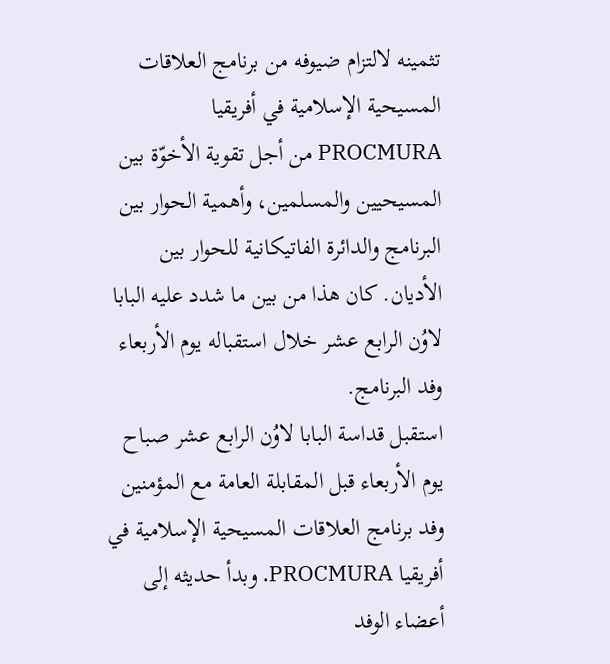تثمينه لالتزام ضيوفه من برنامج العلاقات المسيحية الإسلامية في أفريقيا PROCMURA من أجل تقوية الأخوّة بين المسيحيين والمسلمين، وأهمية الحوار بين البرنامج والدائرة الفاتيكانية للحوار بين الأديان. كان هذا من بين ما شدد عليه البابا لاوُن الرابع عشر خلال استقباله يوم الأربعاء وفد البرنامج.
استقبل قداسة البابا لاوُن الرابع عشر صباح يوم الأربعاء قبل المقابلة العامة مع المؤمنين وفد برنامج العلاقات المسيحية الإسلامية في أفريقيا PROCMURA. وبدأ حديثه إلى أعضاء الوفد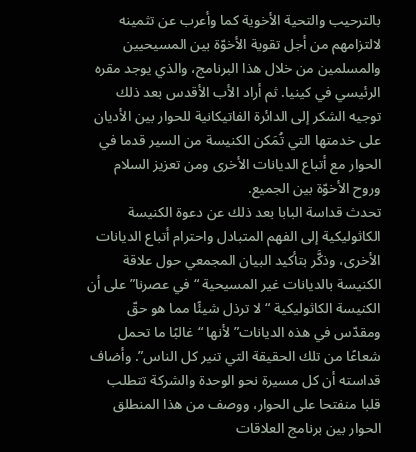بالترحيب والتحية الأخوية كما وأعرب عن تثمينه لالتزامهم من أجل تقوية الأخوّة بين المسيحيين والمسلمين من خلال هذا البرنامج، والذي يوجد مقره الرئيسي في كينيا. ثم أراد الأب الأقدس بعد ذلك توجيه الشكر إلى الدائرة الفاتيكانية للحوار بين الأديان على خدمتها التي تُمَكن الكنيسة من السير قدما في الحوار مع أتباع الديانات الأخرى ومن تعزيز السلام وروح الأخوّة بين الجميع.
تحدث قداسة البابا بعد ذلك عن دعوة الكنيسة الكاثوليكية إلى الفهم المتبادل واحترام أتباع الديانات الأخرى، وذكَّر بتأكيد البيان المجمعي حول علاقة الكنيسة بالديانات غير المسيحية “في عصرنا” على أن الكنيسة الكاثوليكية “لا ترذل شيئًا مما هو حقّ ومقدّس في هذه الديانات” لأنها “غالبًا ما تحمل شعاعًا من تلك الحقيقة التي تنير كل الناس”. وأضاف قداسته أن كل مسيرة نحو الوحدة والشركة تتطلب قلبا منفتحا على الحوار، ووصف من هذا المنطلق الحوار بين برنامج العلاقات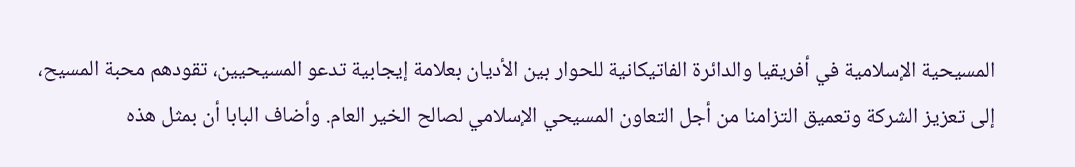المسيحية الإسلامية في أفريقيا والدائرة الفاتيكانية للحوار بين الأديان بعلامة إيجابية تدعو المسيحيين، تقودهم محبة المسيح، إلى تعزيز الشركة وتعميق التزامنا من أجل التعاون المسيحي الإسلامي لصالح الخير العام. وأضاف البابا أن بمثل هذه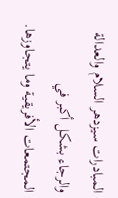المبادرات سيزدهر السلام والعدالة والرجاء بشكل أكبر في المجتمعات الأفريقية وما يتجاوزها.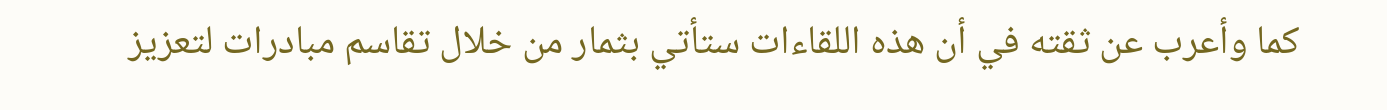كما وأعرب عن ثقته في أن هذه اللقاءات ستأتي بثمار من خلال تقاسم مبادرات لتعزيز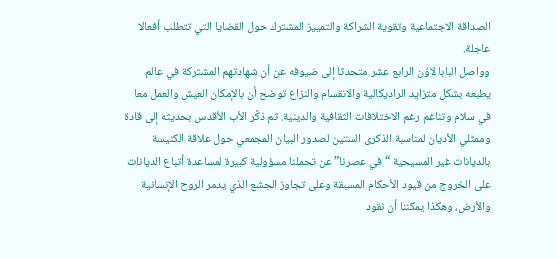الصداقة الاجتماعية وتقوية الشراكة والتمييز المشترك حول القضايا التي تتطلب أفعالا عاجلة.
وواصل البابا لاوُن الرابع عشر متحدثا إلى ضيوفه عن أن شهادتهم المشتركة في عالم يطبعه بشكل متزايد الراديكالية والانقسام والنزاع توضح أن بالإمكان العيش والعمل معا في سلام وتناغم رغم الاختلافات الثقافية والدينية. ثم ذكَّر الأب الأقدس بحديثه إلى قادة وممثلي الأديان لمناسبة الذكرى الستين لصدور البيان المجمعي حول علاقة الكنيسة بالديانات غير المسيحية “في عصرنا” عن تحملنا مسؤولية كبيرة لمساعدة أتباع الديانات على الخروج من قيود الأحكام المسبقة وعلى تجاوز الجشع الذي يدمر الروح الإنسانية والأرض، وهكذا يمكننا أن نقود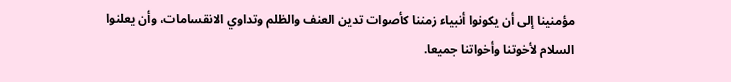مؤمنينا إلى أن يكونوا أنبياء زمننا كأصوات تدين العنف والظلم وتداوي الانقسامات، وأن يعلنوا السلام لأخوتنا وأخواتنا جميعا.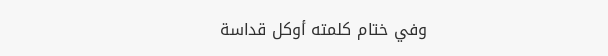وفي ختام كلمته أوكل قداسة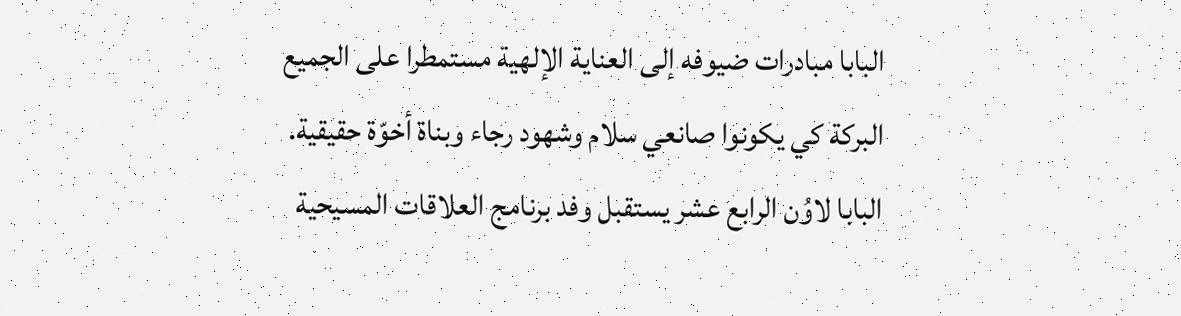البابا مبادرات ضيوفه إلى العناية الإلهية مستمطرا على الجميع البركة كي يكونوا صانعي سلام وشهود رجاء وبناة أخوّة حقيقية.
البابا لاوُن الرابع عشر يستقبل وفد برنامج العلاقات المسيحية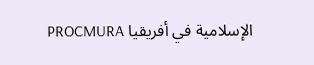الإسلامية في أفريقيا PROCMURA